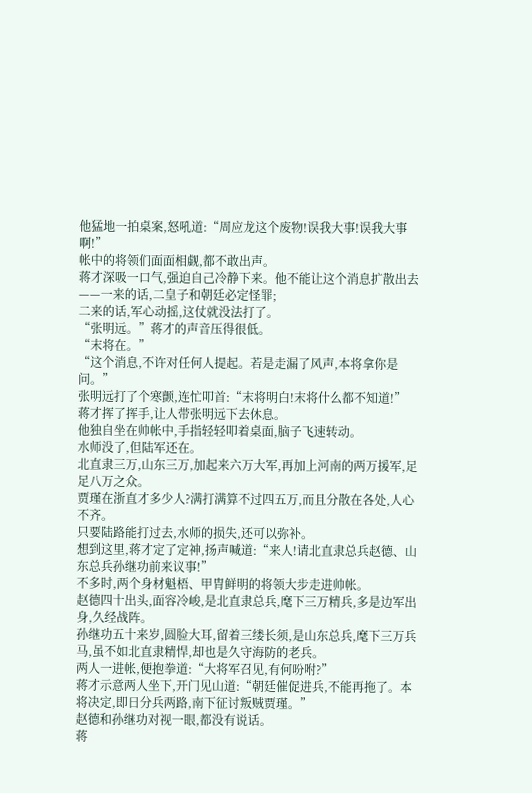他猛地一拍桌案,怒吼道:“周应龙这个废物!误我大事!误我大事啊!”
帐中的将领们面面相觑,都不敢出声。
蒋才深吸一口气,强迫自己冷静下来。他不能让这个消息扩散出去——一来的话,二皇子和朝廷必定怪罪;
二来的话,军心动摇,这仗就没法打了。
“张明远。”蒋才的声音压得很低。
“末将在。”
“这个消息,不许对任何人提起。若是走漏了风声,本将拿你是问。”
张明远打了个寒颤,连忙叩首:“末将明白!末将什么都不知道!”
蒋才挥了挥手,让人带张明远下去休息。
他独自坐在帅帐中,手指轻轻叩着桌面,脑子飞速转动。
水师没了,但陆军还在。
北直隶三万,山东三万,加起来六万大军,再加上河南的两万援军,足足八万之众。
贾瑾在浙直才多少人?满打满算不过四五万,而且分散在各处,人心不齐。
只要陆路能打过去,水师的损失,还可以弥补。
想到这里,蒋才定了定神,扬声喊道:“来人!请北直隶总兵赵德、山东总兵孙继功前来议事!”
不多时,两个身材魁梧、甲胄鲜明的将领大步走进帅帐。
赵德四十出头,面容冷峻,是北直隶总兵,麾下三万精兵,多是边军出身,久经战阵。
孙继功五十来岁,圆脸大耳,留着三缕长须,是山东总兵,麾下三万兵马,虽不如北直隶精悍,却也是久守海防的老兵。
两人一进帐,便抱拳道:“大将军召见,有何吩咐?”
蒋才示意两人坐下,开门见山道:“朝廷催促进兵,不能再拖了。本将决定,即日分兵两路,南下征讨叛贼贾瑾。”
赵德和孙继功对视一眼,都没有说话。
蒋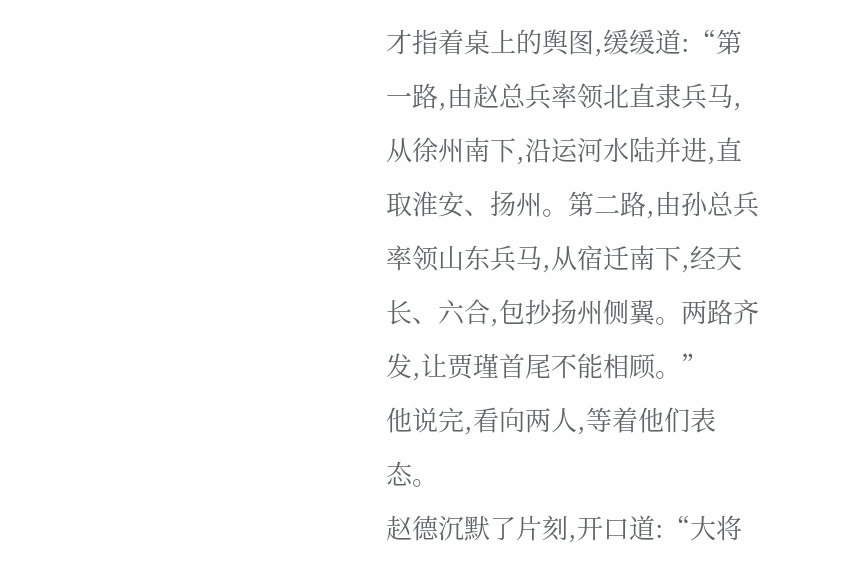才指着桌上的舆图,缓缓道:“第一路,由赵总兵率领北直隶兵马,从徐州南下,沿运河水陆并进,直取淮安、扬州。第二路,由孙总兵率领山东兵马,从宿迁南下,经天长、六合,包抄扬州侧翼。两路齐发,让贾瑾首尾不能相顾。”
他说完,看向两人,等着他们表态。
赵德沉默了片刻,开口道:“大将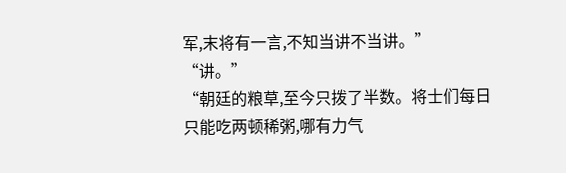军,末将有一言,不知当讲不当讲。”
“讲。”
“朝廷的粮草,至今只拨了半数。将士们每日只能吃两顿稀粥,哪有力气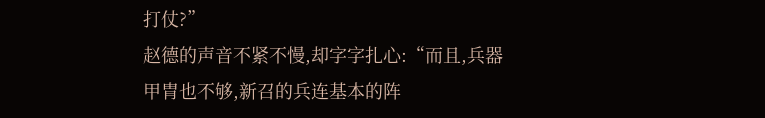打仗?”
赵德的声音不紧不慢,却字字扎心:“而且,兵器甲胄也不够,新召的兵连基本的阵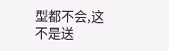型都不会,这不是送